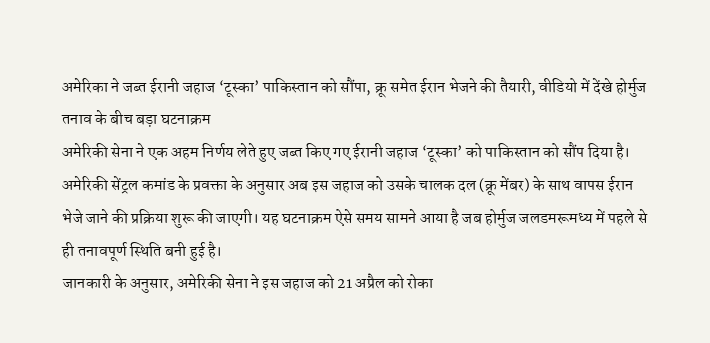अमेरिका ने जब्त ईरानी जहाज ‘टूस्का’ पाकिस्तान को सौंपा, क्रू समेत ईरान भेजने की तैयारी, वीडियो में देंखे होर्मुज तनाव के बीच बड़ा घटनाक्रम
अमेरिकी सेना ने एक अहम निर्णय लेते हुए जब्त किए गए ईरानी जहाज ‘टूस्का’ को पाकिस्तान को सौंप दिया है। अमेरिकी सेंट्रल कमांड के प्रवक्ता के अनुसार अब इस जहाज को उसके चालक दल (क्रू मेंबर) के साथ वापस ईरान भेजे जाने की प्रक्रिया शुरू की जाएगी। यह घटनाक्रम ऐसे समय सामने आया है जब होर्मुज जलडमरूमध्य में पहले से ही तनावपूर्ण स्थिति बनी हुई है।
जानकारी के अनुसार, अमेरिकी सेना ने इस जहाज को 21 अप्रैल को रोका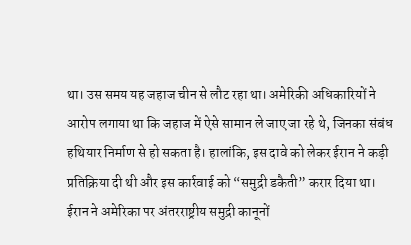था। उस समय यह जहाज चीन से लौट रहा था। अमेरिकी अधिकारियों ने आरोप लगाया था कि जहाज में ऐसे सामान ले जाए जा रहे थे, जिनका संबंध हथियार निर्माण से हो सकता है। हालांकि, इस दावे को लेकर ईरान ने कड़ी प्रतिक्रिया दी थी और इस कार्रवाई को “समुद्री डकैती” करार दिया था।
ईरान ने अमेरिका पर अंतरराष्ट्रीय समुद्री कानूनों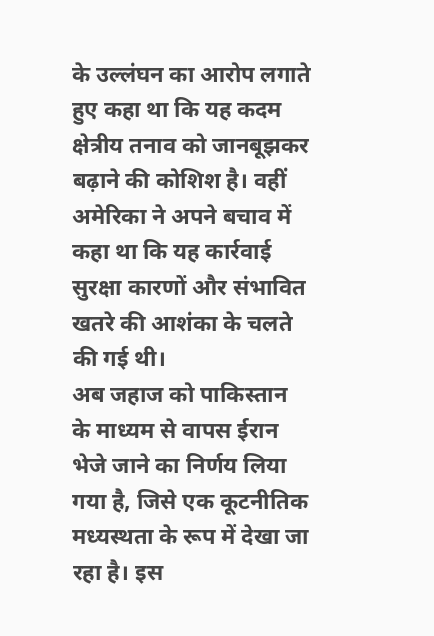के उल्लंघन का आरोप लगाते हुए कहा था कि यह कदम क्षेत्रीय तनाव को जानबूझकर बढ़ाने की कोशिश है। वहीं अमेरिका ने अपने बचाव में कहा था कि यह कार्रवाई सुरक्षा कारणों और संभावित खतरे की आशंका के चलते की गई थी।
अब जहाज को पाकिस्तान के माध्यम से वापस ईरान भेजे जाने का निर्णय लिया गया है, जिसे एक कूटनीतिक मध्यस्थता के रूप में देखा जा रहा है। इस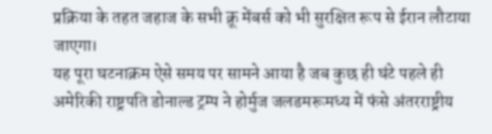प्रक्रिया के तहत जहाज के सभी क्रू मेंबर्स को भी सुरक्षित रूप से ईरान लौटाया जाएगा।
यह पूरा घटनाक्रम ऐसे समय पर सामने आया है जब कुछ ही घंटे पहले ही अमेरिकी राष्ट्रपति डोनाल्ड ट्रम्प ने होर्मुज जलडमरूमध्य में फंसे अंतरराष्ट्रीय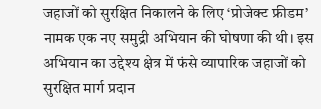जहाजों को सुरक्षित निकालने के लिए ‘प्रोजेक्ट फ्रीडम’ नामक एक नए समुद्री अभियान की घोषणा की थी। इस अभियान का उद्देश्य क्षेत्र में फंसे व्यापारिक जहाजों को सुरक्षित मार्ग प्रदान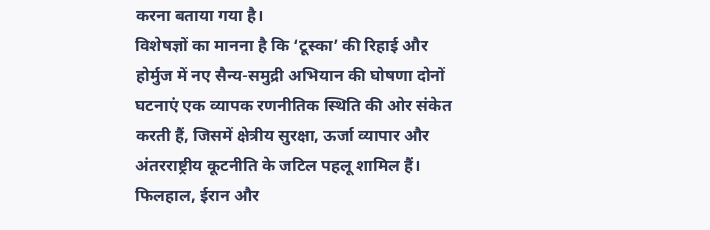करना बताया गया है।
विशेषज्ञों का मानना है कि ‘टूस्का’ की रिहाई और होर्मुज में नए सैन्य-समुद्री अभियान की घोषणा दोनों घटनाएं एक व्यापक रणनीतिक स्थिति की ओर संकेत करती हैं, जिसमें क्षेत्रीय सुरक्षा, ऊर्जा व्यापार और अंतरराष्ट्रीय कूटनीति के जटिल पहलू शामिल हैं।
फिलहाल, ईरान और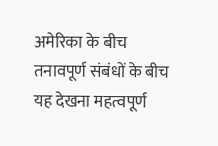अमेरिका के बीच तनावपूर्ण संबंधों के बीच यह देखना महत्वपूर्ण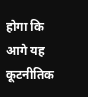होगा कि आगे यह कूटनीतिक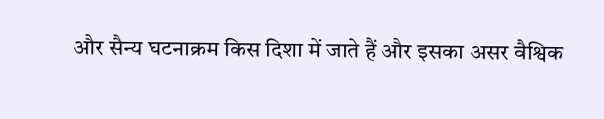और सैन्य घटनाक्रम किस दिशा में जाते हैं और इसका असर वैश्विक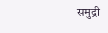समुद्री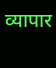व्यापार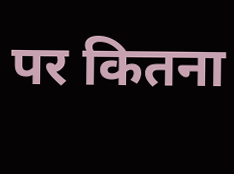पर कितना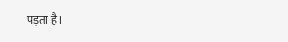पड़ता है।